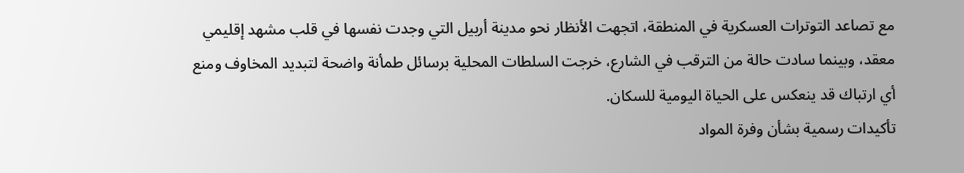مع تصاعد التوترات العسكرية في المنطقة، اتجهت الأنظار نحو مدينة أربيل التي وجدت نفسها في قلب مشهد إقليمي معقد، وبينما سادت حالة من الترقب في الشارع، خرجت السلطات المحلية برسائل طمأنة واضحة لتبديد المخاوف ومنع أي ارتباك قد ينعكس على الحياة اليومية للسكان.
تأكيدات رسمية بشأن وفرة المواد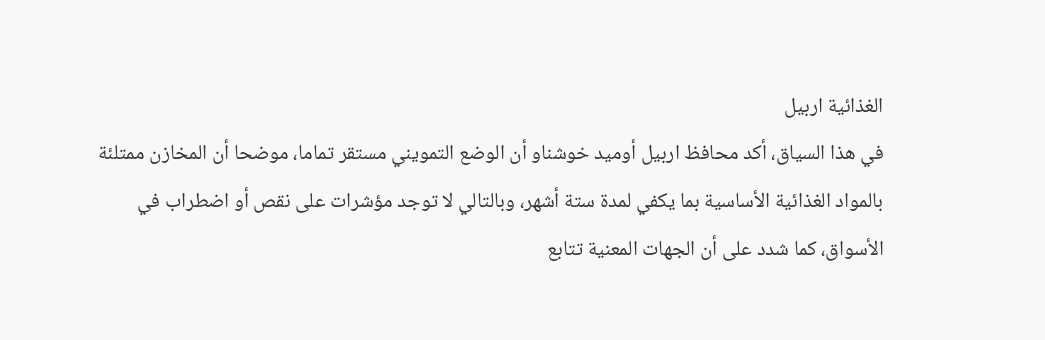الغذائية اربيل
في هذا السياق، أكد محافظ اربيل أوميد خوشناو أن الوضع التمويني مستقر تماما، موضحا أن المخازن ممتلئة بالمواد الغذائية الأساسية بما يكفي لمدة ستة أشهر، وبالتالي لا توجد مؤشرات على نقص أو اضطراب في الأسواق، كما شدد على أن الجهات المعنية تتابع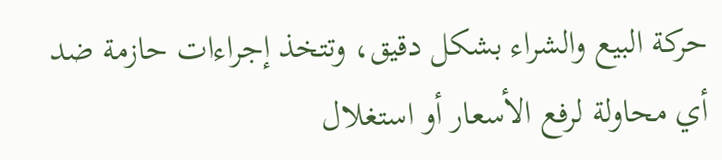حركة البيع والشراء بشكل دقيق، وتتخذ إجراءات حازمة ضد أي محاولة لرفع الأسعار أو استغلال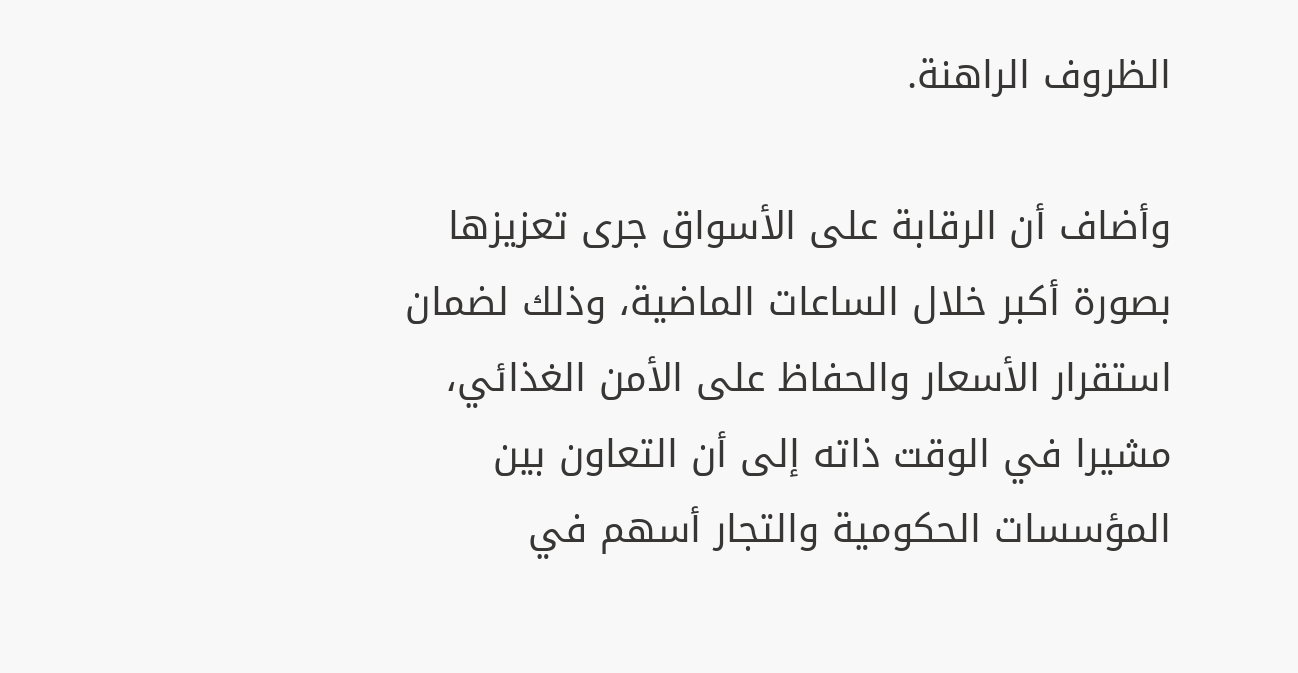الظروف الراهنة.

وأضاف أن الرقابة على الأسواق جرى تعزيزها بصورة أكبر خلال الساعات الماضية، وذلك لضمان استقرار الأسعار والحفاظ على الأمن الغذائي، مشيرا في الوقت ذاته إلى أن التعاون بين المؤسسات الحكومية والتجار أسهم في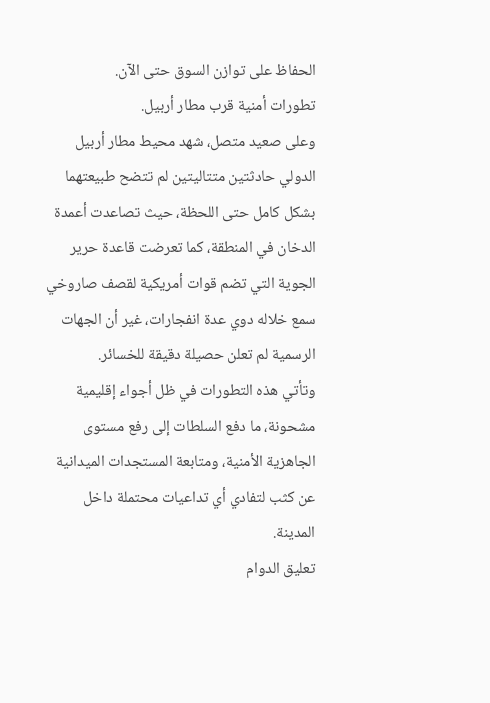الحفاظ على توازن السوق حتى الآن.
تطورات أمنية قرب مطار أربيل.
وعلى صعيد متصل، شهد محيط مطار أربيل الدولي حادثتين متتاليتين لم تتضح طبيعتهما بشكل كامل حتى اللحظة، حيث تصاعدت أعمدة الدخان في المنطقة، كما تعرضت قاعدة حرير الجوية التي تضم قوات أمريكية لقصف صاروخي سمع خلاله دوي عدة انفجارات، غير أن الجهات الرسمية لم تعلن حصيلة دقيقة للخسائر.
وتأتي هذه التطورات في ظل أجواء إقليمية مشحونة، ما دفع السلطات إلى رفع مستوى الجاهزية الأمنية، ومتابعة المستجدات الميدانية عن كثب لتفادي أي تداعيات محتملة داخل المدينة.
تعليق الدوام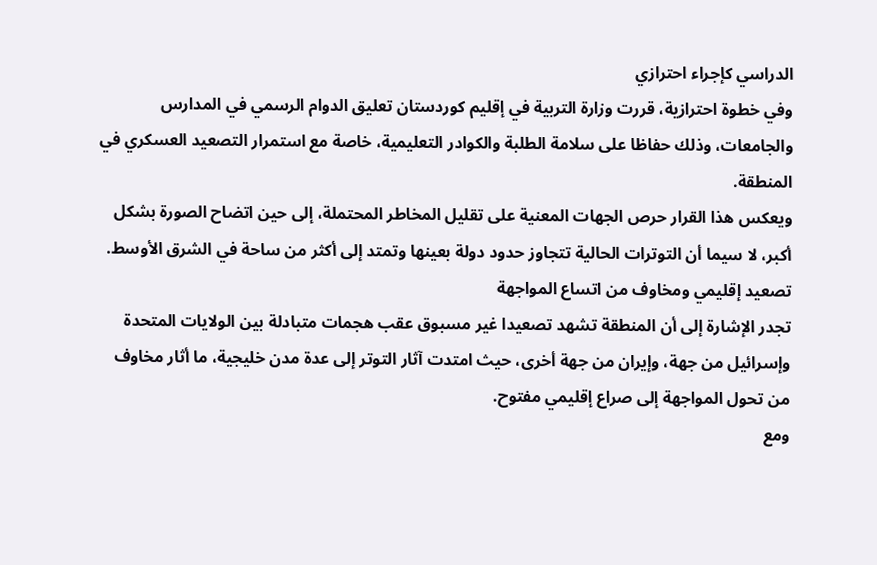الدراسي كإجراء احترازي
وفي خطوة احترازية، قررت وزارة التربية في إقليم كوردستان تعليق الدوام الرسمي في المدارس والجامعات، وذلك حفاظا على سلامة الطلبة والكوادر التعليمية، خاصة مع استمرار التصعيد العسكري في المنطقة.
ويعكس هذا القرار حرص الجهات المعنية على تقليل المخاطر المحتملة، إلى حين اتضاح الصورة بشكل أكبر، لا سيما أن التوترات الحالية تتجاوز حدود دولة بعينها وتمتد إلى أكثر من ساحة في الشرق الأوسط.
تصعيد إقليمي ومخاوف من اتساع المواجهة
تجدر الإشارة إلى أن المنطقة تشهد تصعيدا غير مسبوق عقب هجمات متبادلة بين الولايات المتحدة وإسرائيل من جهة، وإيران من جهة أخرى، حيث امتدت آثار التوتر إلى عدة مدن خليجية، ما أثار مخاوف من تحول المواجهة إلى صراع إقليمي مفتوح.
ومع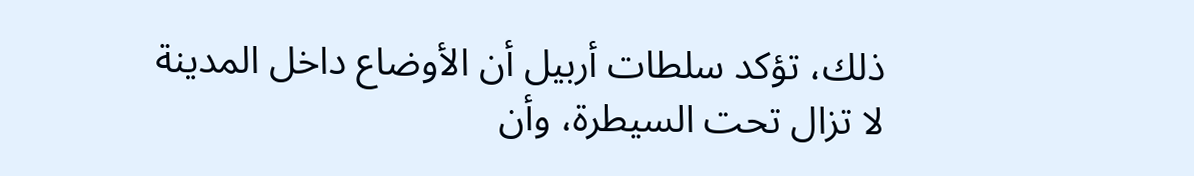ذلك، تؤكد سلطات أربيل أن الأوضاع داخل المدينة لا تزال تحت السيطرة، وأن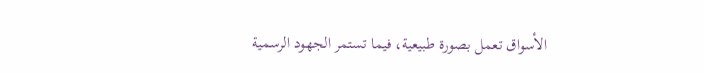الأسواق تعمل بصورة طبيعية، فيما تستمر الجهود الرسمية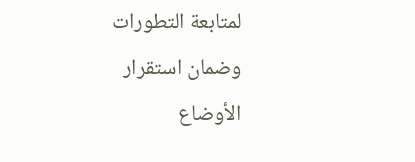لمتابعة التطورات وضمان استقرار الأوضاع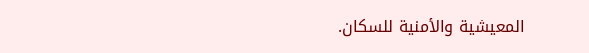المعيشية والأمنية للسكان.